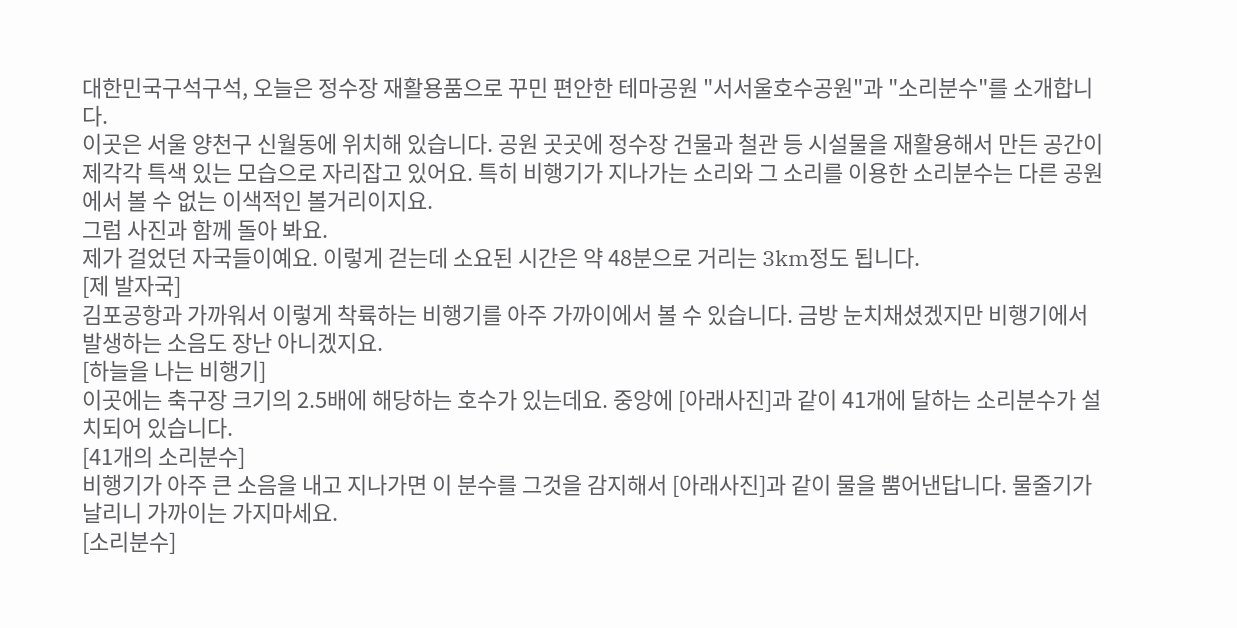대한민국구석구석, 오늘은 정수장 재활용품으로 꾸민 편안한 테마공원 "서서울호수공원"과 "소리분수"를 소개합니다.
이곳은 서울 양천구 신월동에 위치해 있습니다. 공원 곳곳에 정수장 건물과 철관 등 시설물을 재활용해서 만든 공간이 제각각 특색 있는 모습으로 자리잡고 있어요. 특히 비행기가 지나가는 소리와 그 소리를 이용한 소리분수는 다른 공원에서 볼 수 없는 이색적인 볼거리이지요.
그럼 사진과 함께 돌아 봐요.
제가 걸었던 자국들이예요. 이렇게 걷는데 소요된 시간은 약 48분으로 거리는 3km정도 됩니다.
[제 발자국]
김포공항과 가까워서 이렇게 착륙하는 비행기를 아주 가까이에서 볼 수 있습니다. 금방 눈치채셨겠지만 비행기에서 발생하는 소음도 장난 아니겠지요.
[하늘을 나는 비행기]
이곳에는 축구장 크기의 2.5배에 해당하는 호수가 있는데요. 중앙에 [아래사진]과 같이 41개에 달하는 소리분수가 설치되어 있습니다.
[41개의 소리분수]
비행기가 아주 큰 소음을 내고 지나가면 이 분수를 그것을 감지해서 [아래사진]과 같이 물을 뿜어낸답니다. 물줄기가 날리니 가까이는 가지마세요.
[소리분수]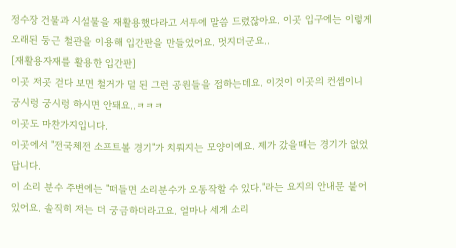정수장 건물과 시설물을 재활용했다라고 서두에 말씀 드렸잖아요. 이곳 입구에는 이렇게 오래된 둥근 철관을 이용해 입간판을 만들었어요. 멋지더군요..
[재활용자재를 활용한 입간판]
이곳 저곳 걷다 보면 철거가 덜 된 그런 공원들을 접하는데요. 이것이 이곳의 컨셉이니 궁시렁 궁시렁 하시면 안돼요..ㅋㅋㅋ
이곳도 마찬가지입니다.
이곳에서 "전국체전 소프트볼 경기"가 치뤄지는 모양이예요. 제가 갔을때는 경기가 없었답니다.
이 소리 분수 주변에는 "떠들면 소리분수가 오동작할 수 있다."라는 요지의 안내문 붙어 있어요. 솔직히 저는 더 궁금하더라고요. 얼마나 세게 소리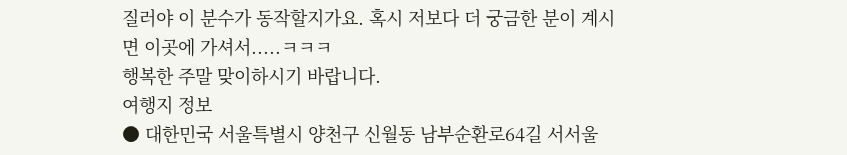질러야 이 분수가 동작할지가요. 혹시 저보다 더 궁금한 분이 계시면 이곳에 가셔서.....ㅋㅋㅋ
행복한 주말 맞이하시기 바랍니다.
여행지 정보
● 대한민국 서울특별시 양천구 신월동 남부순환로64길 서서울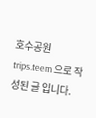호수공원
trips.teem 으로 작성된 글 입니다.